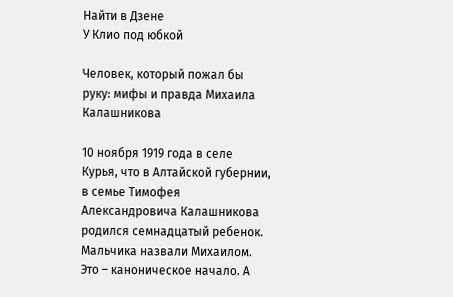Найти в Дзене
У Клио под юбкой

Человек, который пожал бы руку: мифы и правда Михаила Калашникова

10 ноября 1919 года в селе Курья, что в Алтайской губернии, в семье Тимофея Александровича Калашникова родился семнадцатый ребенок. Мальчика назвали Михаилом. Это – каноническое начало. А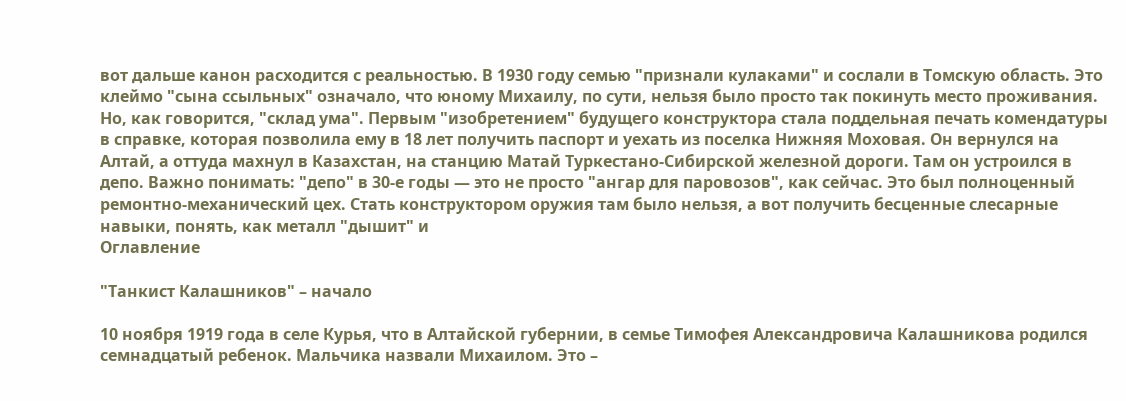вот дальше канон расходится с реальностью. В 1930 году семью "признали кулаками" и сослали в Томскую область. Это клеймо "сына ссыльных" означало, что юному Михаилу, по сути, нельзя было просто так покинуть место проживания. Но, как говорится, "склад ума". Первым "изобретением" будущего конструктора стала поддельная печать комендатуры в справке, которая позволила ему в 18 лет получить паспорт и уехать из поселка Нижняя Моховая. Он вернулся на Алтай, а оттуда махнул в Казахстан, на станцию Матай Туркестано-Сибирской железной дороги. Там он устроился в депо. Важно понимать: "депо" в 30-е годы — это не просто "ангар для паровозов", как сейчас. Это был полноценный ремонтно-механический цех. Стать конструктором оружия там было нельзя, а вот получить бесценные слесарные навыки, понять, как металл "дышит" и
Оглавление

"Танкист Калашников" – начало

10 ноября 1919 года в селе Курья, что в Алтайской губернии, в семье Тимофея Александровича Калашникова родился семнадцатый ребенок. Мальчика назвали Михаилом. Это –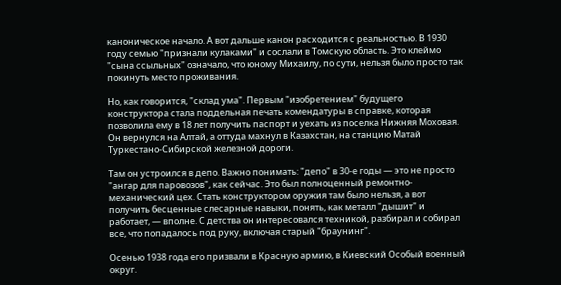каноническое начало. А вот дальше канон расходится с реальностью. В 1930 году семью "признали кулаками" и сослали в Томскую область. Это клеймо "сына ссыльных" означало, что юному Михаилу, по сути, нельзя было просто так покинуть место проживания.

Но, как говорится, "склад ума". Первым "изобретением" будущего конструктора стала поддельная печать комендатуры в справке, которая позволила ему в 18 лет получить паспорт и уехать из поселка Нижняя Моховая. Он вернулся на Алтай, а оттуда махнул в Казахстан, на станцию Матай Туркестано-Сибирской железной дороги.

Там он устроился в депо. Важно понимать: "депо" в 30-е годы — это не просто "ангар для паровозов", как сейчас. Это был полноценный ремонтно-механический цех. Стать конструктором оружия там было нельзя, а вот получить бесценные слесарные навыки, понять, как металл "дышит" и работает, — вполне. С детства он интересовался техникой, разбирал и собирал все, что попадалось под руку, включая старый "браунинг".

Осенью 1938 года его призвали в Красную армию, в Киевский Особый военный округ.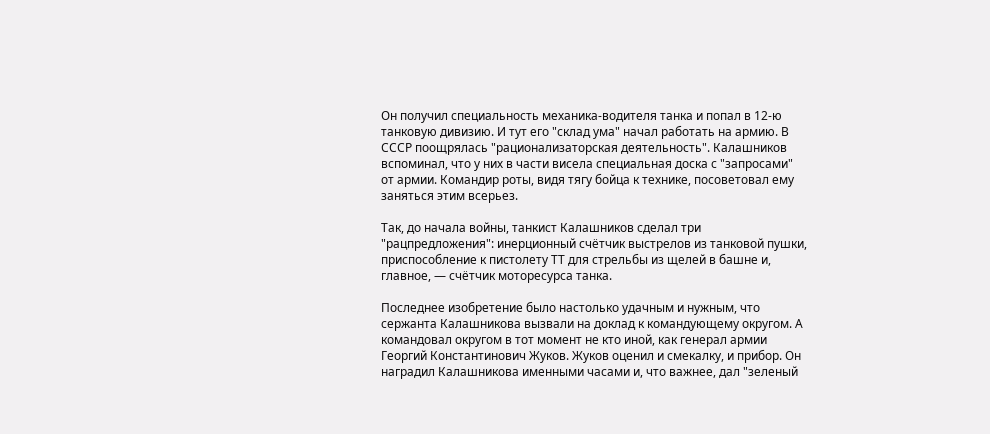Он получил специальность механика-водителя танка и попал в 12-ю танковую дивизию. И тут его "склад ума" начал работать на армию. В СССР поощрялась "рационализаторская деятельность". Калашников вспоминал, что у них в части висела специальная доска с "запросами" от армии. Командир роты, видя тягу бойца к технике, посоветовал ему заняться этим всерьез.

Так, до начала войны, танкист Калашников сделал три "рацпредложения": инерционный счётчик выстрелов из танковой пушки, приспособление к пистолету ТТ для стрельбы из щелей в башне и, главное, — счётчик моторесурса танка.

Последнее изобретение было настолько удачным и нужным, что сержанта Калашникова вызвали на доклад к командующему округом. А командовал округом в тот момент не кто иной, как генерал армии Георгий Константинович Жуков. Жуков оценил и смекалку, и прибор. Он наградил Калашникова именными часами и, что важнее, дал "зеленый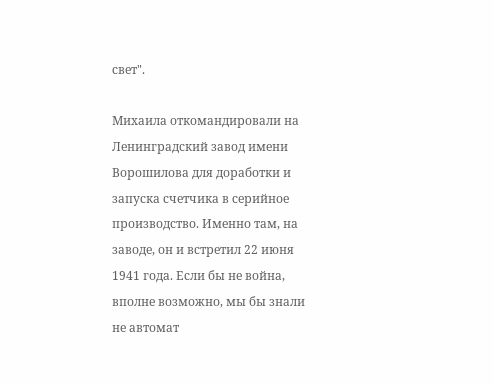свет".

Михаила откомандировали на Ленинградский завод имени Ворошилова для доработки и запуска счетчика в серийное производство. Именно там, на заводе, он и встретил 22 июня 1941 года. Если бы не война, вполне возможно, мы бы знали не автомат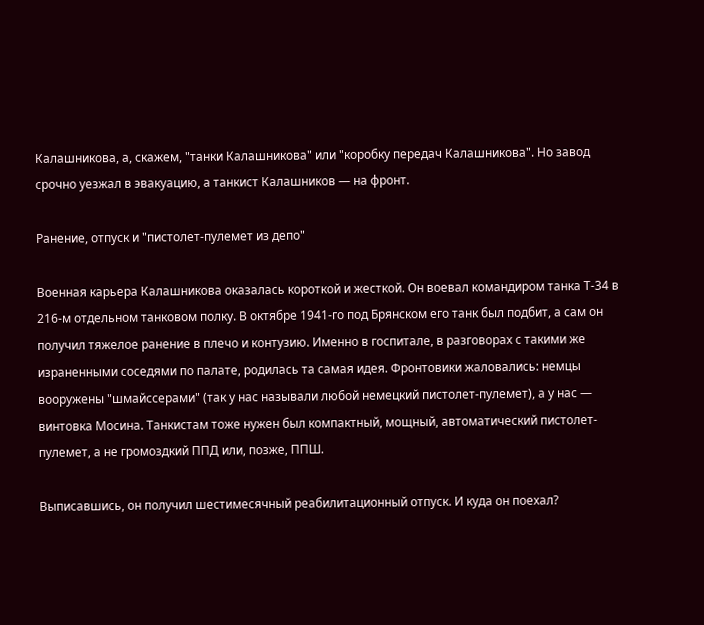Калашникова, а, скажем, "танки Калашникова" или "коробку передач Калашникова". Но завод срочно уезжал в эвакуацию, а танкист Калашников — на фронт.

Ранение, отпуск и "пистолет-пулемет из депо"

Военная карьера Калашникова оказалась короткой и жесткой. Он воевал командиром танка Т-34 в 216-м отдельном танковом полку. В октябре 1941-го под Брянском его танк был подбит, а сам он получил тяжелое ранение в плечо и контузию. Именно в госпитале, в разговорах с такими же израненными соседями по палате, родилась та самая идея. Фронтовики жаловались: немцы вооружены "шмайссерами" (так у нас называли любой немецкий пистолет-пулемет), а у нас — винтовка Мосина. Танкистам тоже нужен был компактный, мощный, автоматический пистолет-пулемет, а не громоздкий ППД или, позже, ППШ.

Выписавшись, он получил шестимесячный реабилитационный отпуск. И куда он поехал?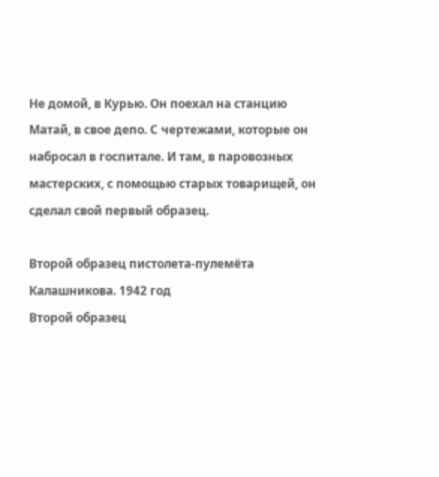Не домой, в Курью. Он поехал на станцию Матай, в свое депо. С чертежами, которые он набросал в госпитале. И там, в паровозных мастерских, с помощью старых товарищей, он сделал свой первый образец.

Второй образец пистолета-пулемёта Калашникова. 1942 год
Второй образец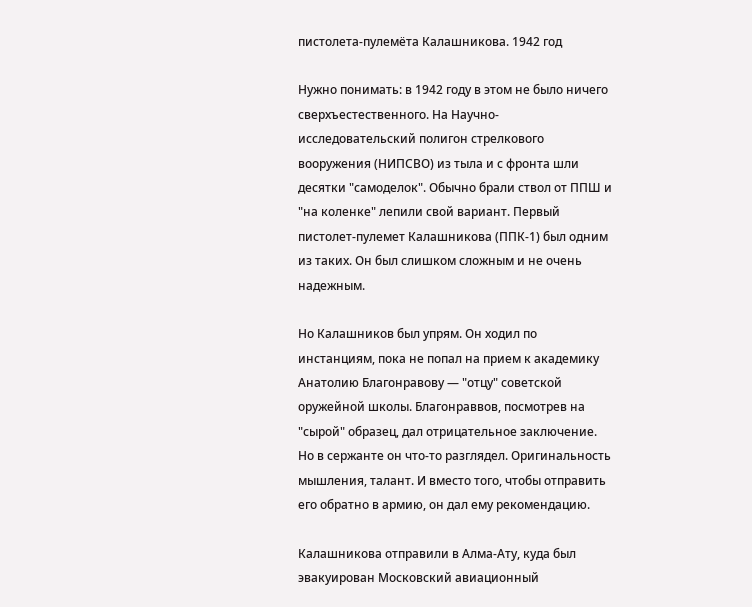пистолета-пулемёта Калашникова. 1942 год

Нужно понимать: в 1942 году в этом не было ничего сверхъестественного. На Научно-исследовательский полигон стрелкового вооружения (НИПСВО) из тыла и с фронта шли десятки "самоделок". Обычно брали ствол от ППШ и "на коленке" лепили свой вариант. Первый пистолет-пулемет Калашникова (ППК-1) был одним из таких. Он был слишком сложным и не очень надежным.

Но Калашников был упрям. Он ходил по инстанциям, пока не попал на прием к академику Анатолию Благонравову — "отцу" советской оружейной школы. Благонраввов, посмотрев на "сырой" образец, дал отрицательное заключение. Но в сержанте он что-то разглядел. Оригинальность мышления, талант. И вместо того, чтобы отправить его обратно в армию, он дал ему рекомендацию.

Калашникова отправили в Алма-Ату, куда был эвакуирован Московский авиационный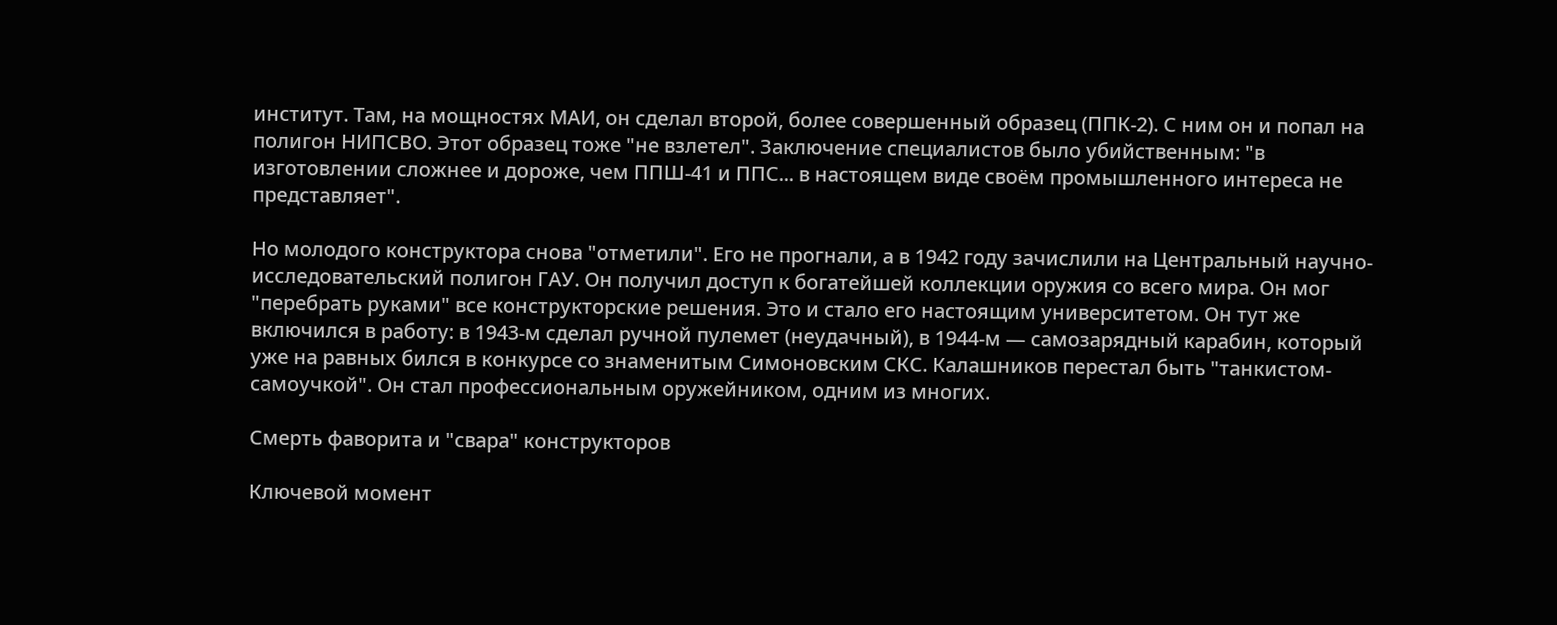институт. Там, на мощностях МАИ, он сделал второй, более совершенный образец (ППК-2). С ним он и попал на полигон НИПСВО. Этот образец тоже "не взлетел". Заключение специалистов было убийственным: "в изготовлении сложнее и дороже, чем ППШ-41 и ППС... в настоящем виде своём промышленного интереса не представляет".

Но молодого конструктора снова "отметили". Его не прогнали, а в 1942 году зачислили на Центральный научно-исследовательский полигон ГАУ. Он получил доступ к богатейшей коллекции оружия со всего мира. Он мог "перебрать руками" все конструкторские решения. Это и стало его настоящим университетом. Он тут же включился в работу: в 1943-м сделал ручной пулемет (неудачный), в 1944-м — самозарядный карабин, который уже на равных бился в конкурсе со знаменитым Симоновским СКС. Калашников перестал быть "танкистом-самоучкой". Он стал профессиональным оружейником, одним из многих.

Смерть фаворита и "свара" конструкторов

Ключевой момент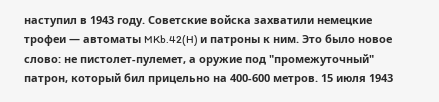наступил в 1943 году. Советские войска захватили немецкие трофеи — автоматы MKb.42(H) и патроны к ним. Это было новое слово: не пистолет-пулемет, а оружие под "промежуточный" патрон, который бил прицельно на 400-600 метров. 15 июля 1943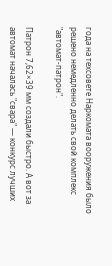года на техсовете Наркомата вооружения было решено немедленно делать свой комплекс "автомат-патрон".

Патрон 7,62×39 мм создали быстро. А вот за автомат началась "свара" — конкурс лучших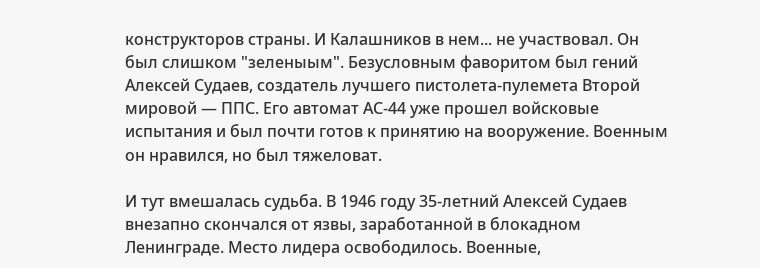конструкторов страны. И Калашников в нем... не участвовал. Он был слишком "зеленыым". Безусловным фаворитом был гений Алексей Судаев, создатель лучшего пистолета-пулемета Второй мировой — ППС. Его автомат АС-44 уже прошел войсковые испытания и был почти готов к принятию на вооружение. Военным он нравился, но был тяжеловат.

И тут вмешалась судьба. В 1946 году 35-летний Алексей Судаев внезапно скончался от язвы, заработанной в блокадном Ленинграде. Место лидера освободилось. Военные,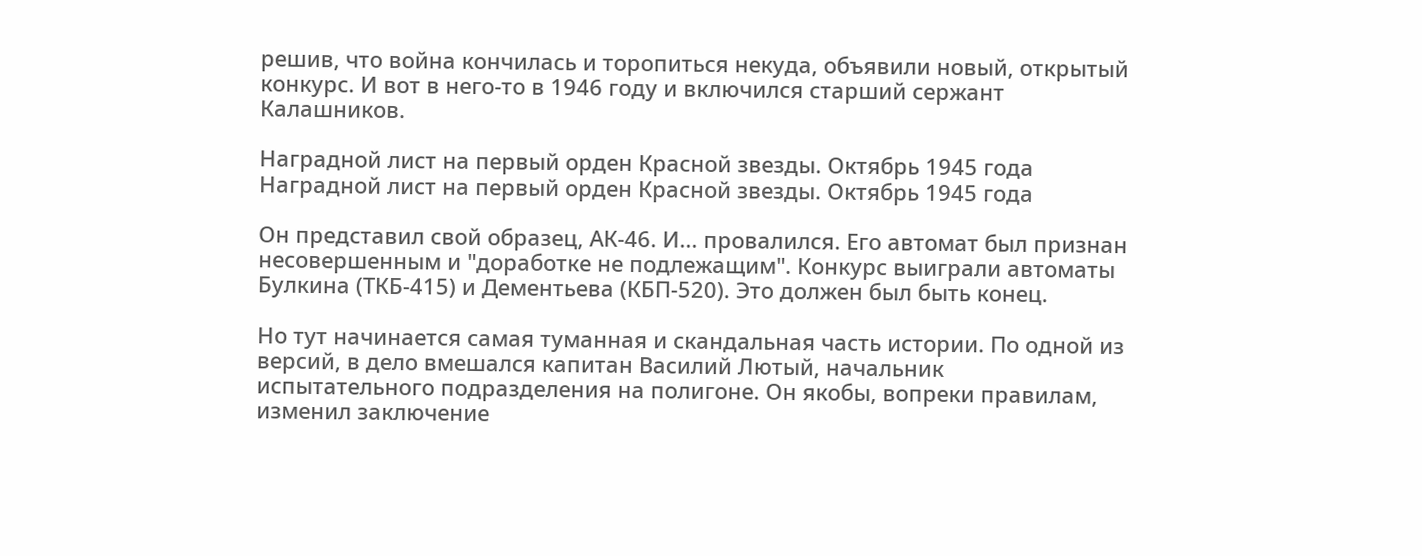решив, что война кончилась и торопиться некуда, объявили новый, открытый конкурс. И вот в него-то в 1946 году и включился старший сержант Калашников.

Наградной лист на первый орден Красной звезды. Октябрь 1945 года
Наградной лист на первый орден Красной звезды. Октябрь 1945 года

Он представил свой образец, АК-46. И... провалился. Его автомат был признан несовершенным и "доработке не подлежащим". Конкурс выиграли автоматы Булкина (ТКБ-415) и Дементьева (КБП-520). Это должен был быть конец.

Но тут начинается самая туманная и скандальная часть истории. По одной из версий, в дело вмешался капитан Василий Лютый, начальник испытательного подразделения на полигоне. Он якобы, вопреки правилам, изменил заключение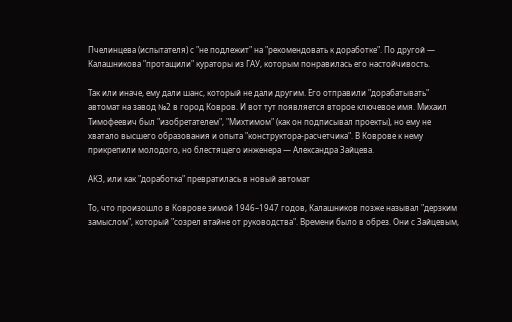Пчелинцева (испытателя) с "не подлежит" на "рекомендовать к доработке". По другой — Калашникова "протащили" кураторы из ГАУ, которым понравилась его настойчивость.

Так или иначе, ему дали шанс, который не дали другим. Его отправили "дорабатывать" автомат на завод №2 в город Ковров. И вот тут появляется второе ключевое имя. Михаил Тимофеевич был "изобретателем", "Михтимом" (как он подписывал проекты), но ему не хватало высшего образования и опыта "конструктора-расчетчика". В Коврове к нему прикрепили молодого, но блестящего инженера — Александра Зайцева.

АКЗ, или как "доработка" превратилась в новый автомат

То, что произошло в Коврове зимой 1946–1947 годов, Калашников позже называл "дерзким замыслом", который "созрел втайне от руководства". Времени было в обрез. Они с Зайцевым,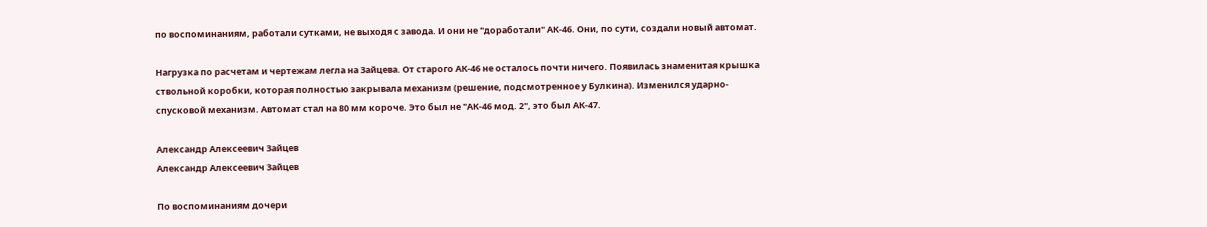по воспоминаниям, работали сутками, не выходя с завода. И они не "доработали" АК-46. Они, по сути, создали новый автомат.

Нагрузка по расчетам и чертежам легла на Зайцева. От старого АК-46 не осталось почти ничего. Появилась знаменитая крышка ствольной коробки, которая полностью закрывала механизм (решение, подсмотренное у Булкина). Изменился ударно-спусковой механизм. Автомат стал на 80 мм короче. Это был не "АК-46 мод. 2", это был АК-47.

Александр Алексеевич Зайцев
Александр Алексеевич Зайцев

По воспоминаниям дочери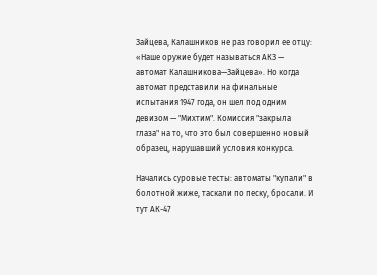Зайцева, Калашников не раз говорил ее отцу: «Наше оружие будет называться АКЗ — автомат Калашникова—Зайцева». Но когда автомат представили на финальные испытания 1947 года, он шел под одним девизом — "Михтим". Комиссия "закрыла глаза" на то, что это был совершенно новый образец, нарушавший условия конкурса.

Начались суровые тесты: автоматы "купали" в болотной жиже, таскали по песку, бросали. И тут АК-47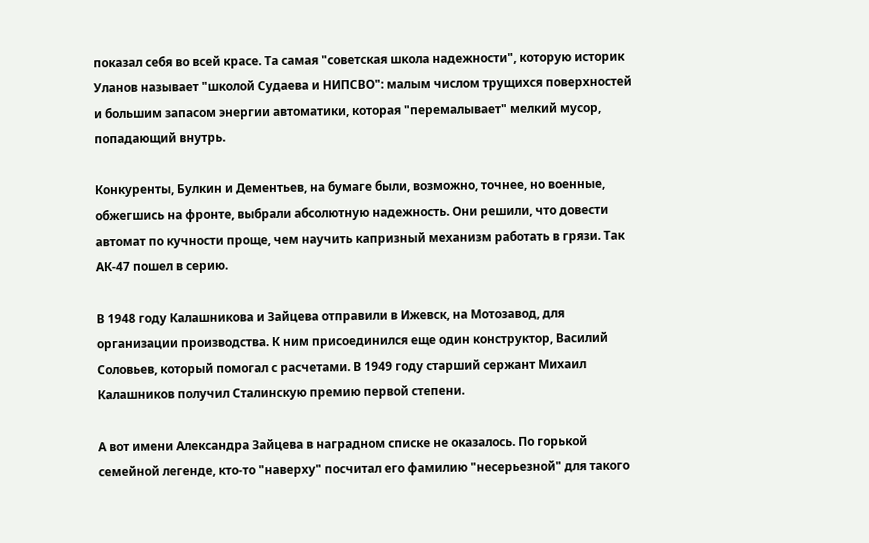показал себя во всей красе. Та самая "советская школа надежности", которую историк Уланов называет "школой Судаева и НИПСВО": малым числом трущихся поверхностей и большим запасом энергии автоматики, которая "перемалывает" мелкий мусор, попадающий внутрь.

Конкуренты, Булкин и Дементьев, на бумаге были, возможно, точнее, но военные, обжегшись на фронте, выбрали абсолютную надежность. Они решили, что довести автомат по кучности проще, чем научить капризный механизм работать в грязи. Так АК-47 пошел в серию.

В 1948 году Калашникова и Зайцева отправили в Ижевск, на Мотозавод, для организации производства. К ним присоединился еще один конструктор, Василий Соловьев, который помогал с расчетами. В 1949 году старший сержант Михаил Калашников получил Сталинскую премию первой степени.

А вот имени Александра Зайцева в наградном списке не оказалось. По горькой семейной легенде, кто-то "наверху" посчитал его фамилию "несерьезной" для такого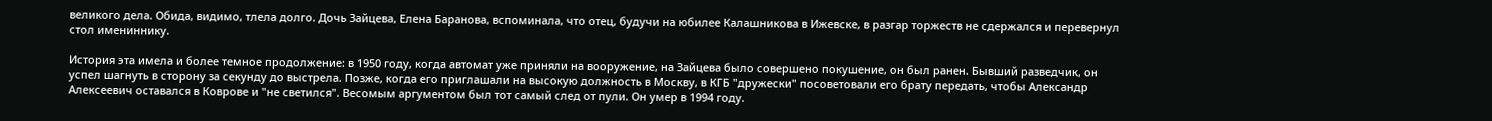великого дела. Обида, видимо, тлела долго. Дочь Зайцева, Елена Баранова, вспоминала, что отец, будучи на юбилее Калашникова в Ижевске, в разгар торжеств не сдержался и перевернул стол имениннику.

История эта имела и более темное продолжение: в 1950 году, когда автомат уже приняли на вооружение, на Зайцева было совершено покушение, он был ранен. Бывший разведчик, он успел шагнуть в сторону за секунду до выстрела. Позже, когда его приглашали на высокую должность в Москву, в КГБ "дружески" посоветовали его брату передать, чтобы Александр Алексеевич оставался в Коврове и "не светился". Весомым аргументом был тот самый след от пули. Он умер в 1994 году.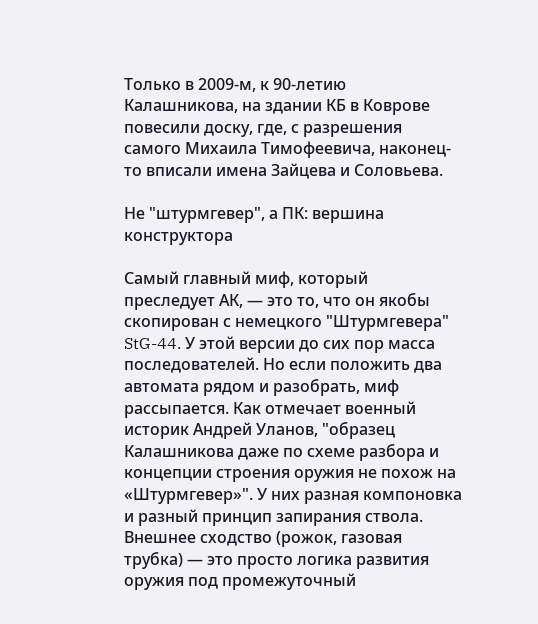Только в 2009-м, к 90-летию Калашникова, на здании КБ в Коврове повесили доску, где, с разрешения самого Михаила Тимофеевича, наконец-то вписали имена Зайцева и Соловьева.

Не "штурмгевер", а ПК: вершина конструктора

Самый главный миф, который преследует АК, — это то, что он якобы скопирован с немецкого "Штурмгевера" StG-44. У этой версии до сих пор масса последователей. Но если положить два автомата рядом и разобрать, миф рассыпается. Как отмечает военный историк Андрей Уланов, "образец Калашникова даже по схеме разбора и концепции строения оружия не похож на «Штурмгевер»". У них разная компоновка и разный принцип запирания ствола. Внешнее сходство (рожок, газовая трубка) — это просто логика развития оружия под промежуточный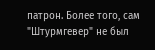патрон. Более того, сам "Штурмгевер" не был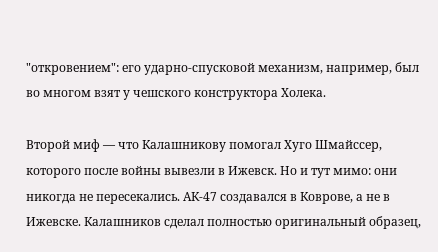"откровением": его ударно-спусковой механизм, например, был во многом взят у чешского конструктора Холека.

Второй миф — что Калашникову помогал Хуго Шмайссер, которого после войны вывезли в Ижевск. Но и тут мимо: они никогда не пересекались. АК-47 создавался в Коврове, а не в Ижевске. Калашников сделал полностью оригинальный образец,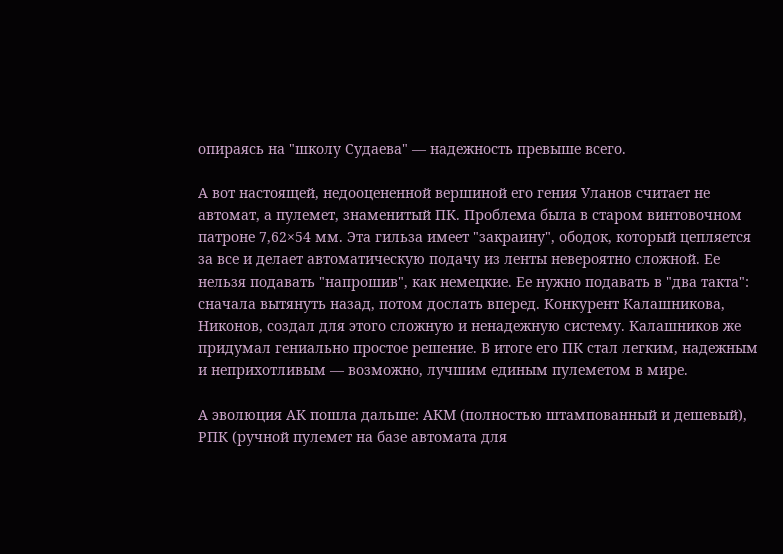опираясь на "школу Судаева" — надежность превыше всего.

А вот настоящей, недооцененной вершиной его гения Уланов считает не автомат, а пулемет, знаменитый ПК. Проблема была в старом винтовочном патроне 7,62×54 мм. Эта гильза имеет "закраину", ободок, который цепляется за все и делает автоматическую подачу из ленты невероятно сложной. Ее нельзя подавать "напрошив", как немецкие. Ее нужно подавать в "два такта": сначала вытянуть назад, потом дослать вперед. Конкурент Калашникова, Никонов, создал для этого сложную и ненадежную систему. Калашников же придумал гениально простое решение. В итоге его ПК стал легким, надежным и неприхотливым — возможно, лучшим единым пулеметом в мире.

А эволюция АК пошла дальше: АКМ (полностью штампованный и дешевый), РПК (ручной пулемет на базе автомата для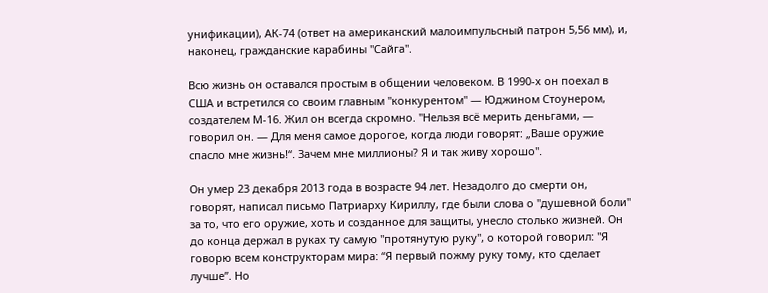унификации), АК-74 (ответ на американский малоимпульсный патрон 5,56 мм), и, наконец, гражданские карабины "Сайга".

Всю жизнь он оставался простым в общении человеком. В 1990-х он поехал в США и встретился со своим главным "конкурентом" — Юджином Стоунером, создателем М-16. Жил он всегда скромно. "Нельзя всё мерить деньгами, — говорил он. — Для меня самое дорогое, когда люди говорят: „Ваше оружие спасло мне жизнь!“. Зачем мне миллионы? Я и так живу хорошо".

Он умер 23 декабря 2013 года в возрасте 94 лет. Незадолго до смерти он, говорят, написал письмо Патриарху Кириллу, где были слова о "душевной боли" за то, что его оружие, хоть и созданное для защиты, унесло столько жизней. Он до конца держал в руках ту самую "протянутую руку", о которой говорил: "Я говорю всем конструкторам мира: “Я первый пожму руку тому, кто сделает лучше”. Но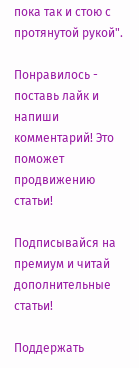пока так и стою с протянутой рукой".

Понравилось - поставь лайк и напиши комментарий! Это поможет продвижению статьи!

Подписывайся на премиум и читай дополнительные статьи!

Поддержать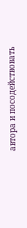автора и посодействовать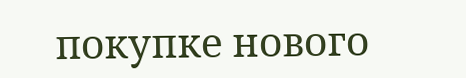покупке нового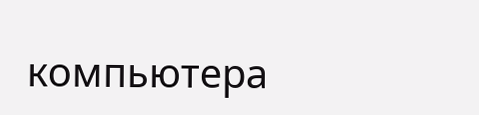компьютера